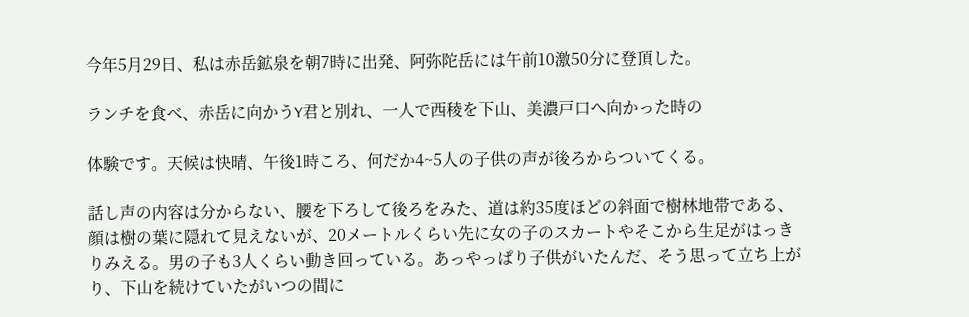今年5月29日、私は赤岳鉱泉を朝7時に出発、阿弥陀岳には午前10激50分に登頂した。

ランチを食べ、赤岳に向かうY君と別れ、一人で西稜を下山、美濃戸口へ向かった時の

体験です。天候は快晴、午後1時ころ、何だか4~5人の子供の声が後ろからついてくる。

話し声の内容は分からない、腰を下ろして後ろをみた、道は約35度ほどの斜面で樹林地帯である、顔は樹の葉に隠れて見えないが、20メートルくらい先に女の子のスカートやそこから生足がはっきりみえる。男の子も3人くらい動き回っている。あっやっぱり子供がいたんだ、そう思って立ち上がり、下山を続けていたがいつの間に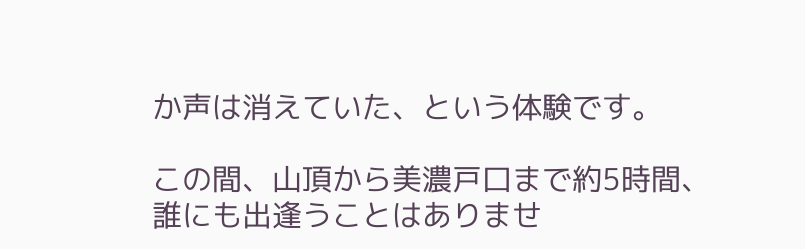か声は消えていた、という体験です。

この間、山頂から美濃戸口まで約5時間、誰にも出逢うことはありませ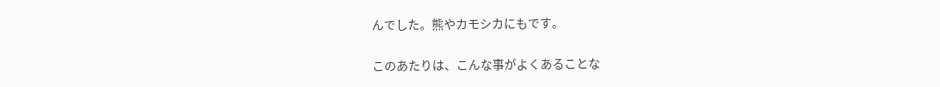んでした。熊やカモシカにもです。

このあたりは、こんな事がよくあることな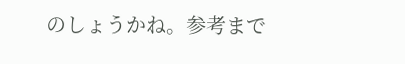のしょうかね。参考まで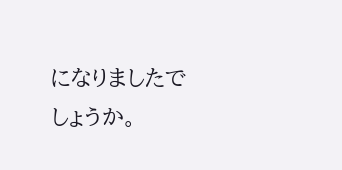になりましたでしょうか。